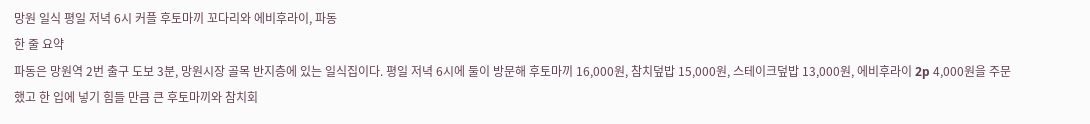망원 일식 평일 저녁 6시 커플 후토마끼 꼬다리와 에비후라이, 파동
한 줄 요약
파동은 망원역 2번 출구 도보 3분, 망원시장 골목 반지층에 있는 일식집이다. 평일 저녁 6시에 둘이 방문해 후토마끼 16,000원, 참치덮밥 15,000원, 스테이크덮밥 13,000원, 에비후라이 2p 4,000원을 주문했고 한 입에 넣기 힘들 만큼 큰 후토마끼와 참치회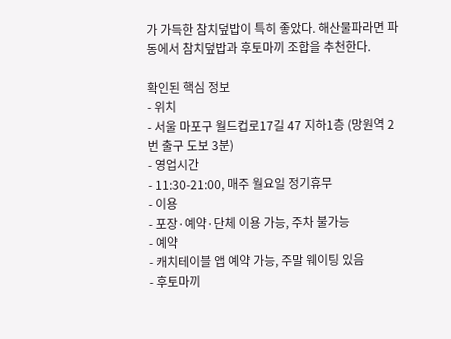가 가득한 참치덮밥이 특히 좋았다. 해산물파라면 파동에서 참치덮밥과 후토마끼 조합을 추천한다.

확인된 핵심 정보
- 위치
- 서울 마포구 월드컵로17길 47 지하1층 (망원역 2번 출구 도보 3분)
- 영업시간
- 11:30-21:00, 매주 월요일 정기휴무
- 이용
- 포장·예약·단체 이용 가능, 주차 불가능
- 예약
- 캐치테이블 앱 예약 가능, 주말 웨이팅 있음
- 후토마끼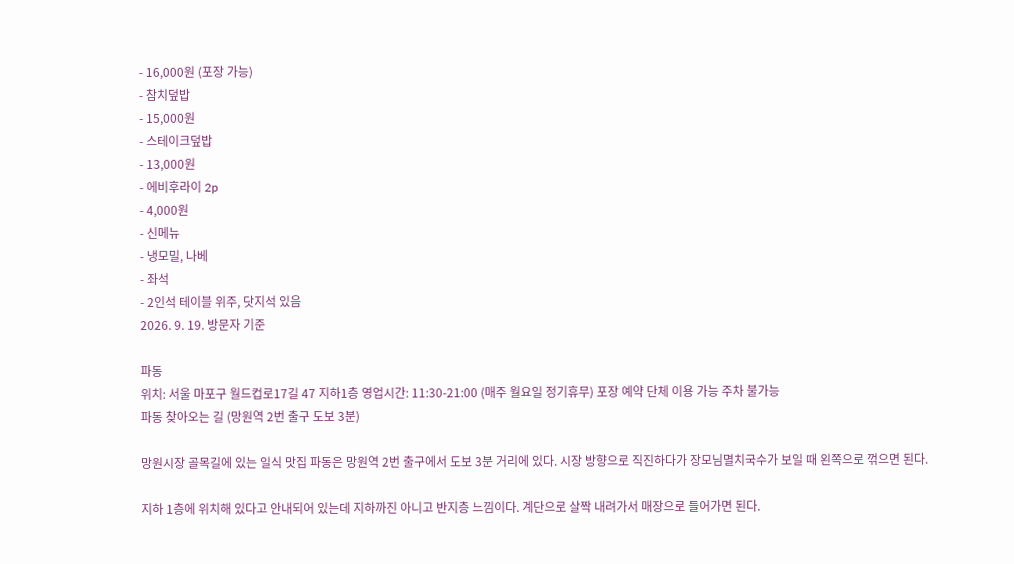- 16,000원 (포장 가능)
- 참치덮밥
- 15,000원
- 스테이크덮밥
- 13,000원
- 에비후라이 2p
- 4,000원
- 신메뉴
- 냉모밀, 나베
- 좌석
- 2인석 테이블 위주, 닷지석 있음
2026. 9. 19. 방문자 기준

파동
위치: 서울 마포구 월드컵로17길 47 지하1층 영업시간: 11:30-21:00 (매주 월요일 정기휴무) 포장 예약 단체 이용 가능 주차 불가능
파동 찾아오는 길 (망원역 2번 출구 도보 3분)

망원시장 골목길에 있는 일식 맛집 파동은 망원역 2번 출구에서 도보 3분 거리에 있다. 시장 방향으로 직진하다가 장모님멸치국수가 보일 때 왼쪽으로 꺾으면 된다.

지하 1층에 위치해 있다고 안내되어 있는데 지하까진 아니고 반지층 느낌이다. 계단으로 살짝 내려가서 매장으로 들어가면 된다.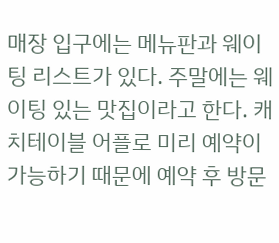매장 입구에는 메뉴판과 웨이팅 리스트가 있다. 주말에는 웨이팅 있는 맛집이라고 한다. 캐치테이블 어플로 미리 예약이 가능하기 때문에 예약 후 방문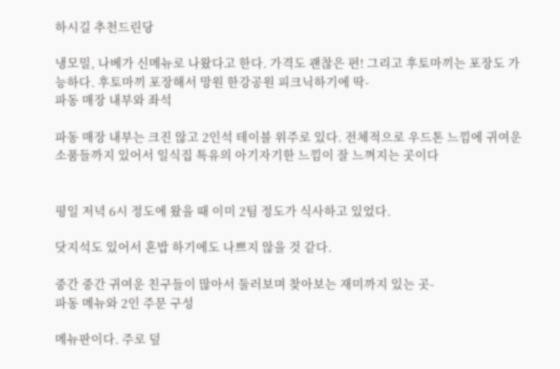하시길 추천드린당

냉모밀, 나베가 신메뉴로 나왔다고 한다. 가격도 괜찮은 편! 그리고 후토마끼는 포장도 가능하다. 후토마끼 포장해서 망원 한강공원 피크닉하기에 딱-
파동 매장 내부와 좌석

파동 매장 내부는 크진 않고 2인석 테이블 위주로 있다. 전체적으로 우드톤 느낌에 귀여운 소품들까지 있어서 일식집 특유의 아기자기한 느낌이 잘 느껴지는 곳이다


평일 저녁 6시 정도에 왔을 때 이미 2팀 정도가 식사하고 있었다.

닷지석도 있어서 혼밥 하기에도 나쁘지 않을 것 같다.

중간 중간 귀여운 친구들이 많아서 둘러보며 찾아보는 재미까지 있는 곳-
파동 메뉴와 2인 주문 구성

메뉴판이다. 주로 덮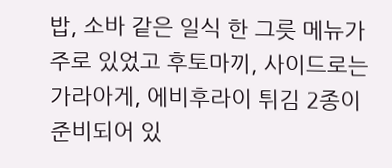밥, 소바 같은 일식 한 그릇 메뉴가 주로 있었고 후토마끼, 사이드로는 가라아게, 에비후라이 튀김 2종이 준비되어 있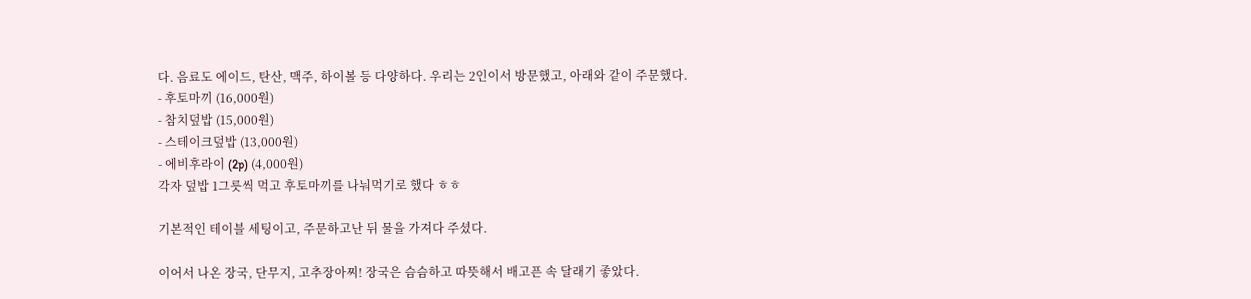다. 음료도 에이드, 탄산, 맥주, 하이볼 등 다양하다. 우리는 2인이서 방문했고, 아래와 같이 주문했다.
- 후토마끼 (16,000원)
- 참치덮밥 (15,000원)
- 스테이크덮밥 (13,000원)
- 에비후라이 (2p) (4,000원)
각자 덮밥 1그릇씩 먹고 후토마끼를 나눠먹기로 했다 ㅎㅎ

기본적인 테이블 세팅이고, 주문하고난 뒤 물을 가져다 주셨다.

이어서 나온 장국, 단무지, 고추장아찌! 장국은 슴슴하고 따뜻해서 배고픈 속 달래기 좋았다.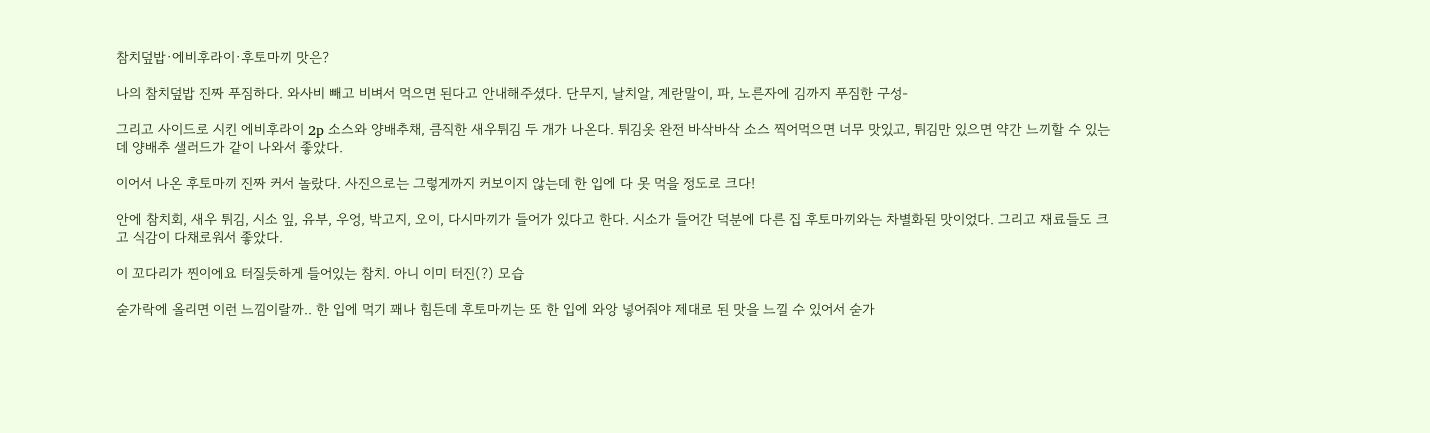참치덮밥·에비후라이·후토마끼 맛은?

나의 참치덮밥 진짜 푸짐하다. 와사비 빼고 비벼서 먹으면 된다고 안내해주셨다. 단무지, 날치알, 계란말이, 파, 노른자에 김까지 푸짐한 구성-

그리고 사이드로 시킨 에비후라이 2p 소스와 양배추채, 큼직한 새우튀김 두 개가 나온다. 튀김옷 완전 바삭바삭 소스 찍어먹으면 너무 맛있고, 튀김만 있으면 약간 느끼할 수 있는데 양배추 샐러드가 같이 나와서 좋았다.

이어서 나온 후토마끼 진짜 커서 놀랐다. 사진으로는 그렇게까지 커보이지 않는데 한 입에 다 못 먹을 정도로 크다!

안에 참치회, 새우 튀김, 시소 잎, 유부, 우엉, 박고지, 오이, 다시마끼가 들어가 있다고 한다. 시소가 들어간 덕분에 다른 집 후토마끼와는 차별화된 맛이었다. 그리고 재료들도 크고 식감이 다채로워서 좋았다.

이 꼬다리가 찐이에요 터질듯하게 들어있는 참치. 아니 이미 터진(?) 모습

숟가락에 올리면 이런 느낌이랄까.. 한 입에 먹기 꽤나 힘든데 후토마끼는 또 한 입에 와앙 넣어줘야 제대로 된 맛을 느낄 수 있어서 숟가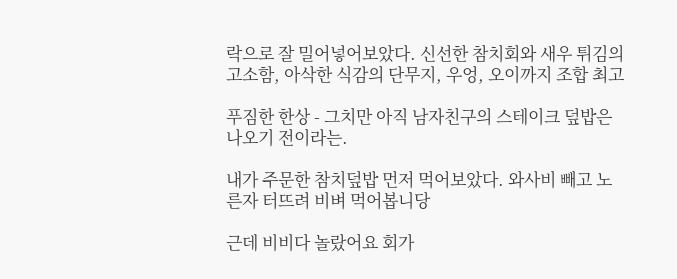락으로 잘 밀어넣어보았다. 신선한 참치회와 새우 튀김의 고소함, 아삭한 식감의 단무지, 우엉, 오이까지 조합 최고

푸짐한 한상 - 그치만 아직 남자친구의 스테이크 덮밥은 나오기 전이라는.

내가 주문한 참치덮밥 먼저 먹어보았다. 와사비 빼고 노른자 터뜨려 비벼 먹어봅니당

근데 비비다 놀랐어요 회가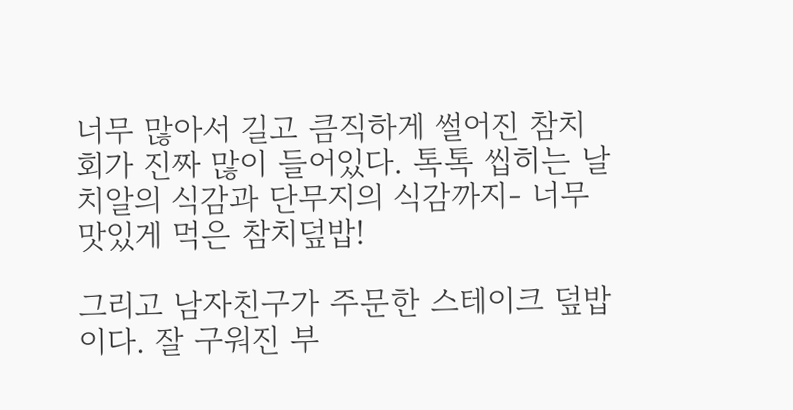너무 많아서 길고 큼직하게 썰어진 참치회가 진짜 많이 들어있다. 톡톡 씹히는 날치알의 식감과 단무지의 식감까지- 너무 맛있게 먹은 참치덮밥!

그리고 남자친구가 주문한 스테이크 덮밥이다. 잘 구워진 부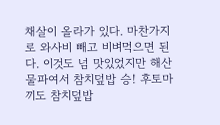채살이 올라가 있다. 마찬가지로 와사비 빼고 비벼먹으면 된다. 이것도 넘 맛있었지만 해산물파여서 참치덮밥 승! 후토마끼도 참치덮밥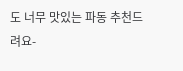도 너무 맛있는 파동 추천드려요-